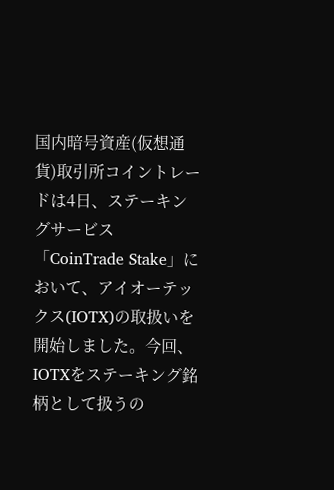国内暗号資産(仮想通貨)取引所コイントレードは4日、ステーキングサービス「CoinTrade Stake」において、アイオーテックス(IOTX)の取扱いを開始しました。今回、IOTXをステーキング銘柄として扱うの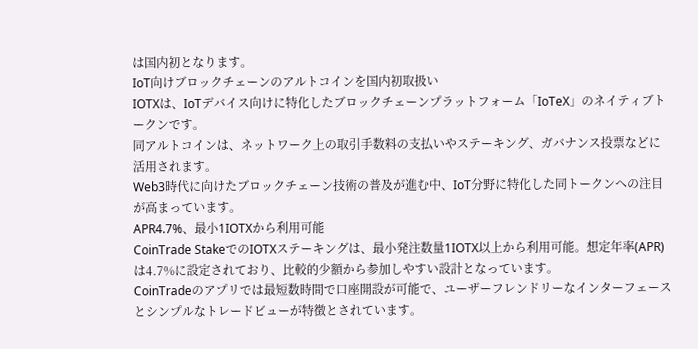は国内初となります。
IoT向けブロックチェーンのアルトコインを国内初取扱い
IOTXは、IoTデバイス向けに特化したブロックチェーンプラットフォーム「IoTeX」のネイティブトークンです。
同アルトコインは、ネットワーク上の取引手数料の支払いやステーキング、ガバナンス投票などに活用されます。
Web3時代に向けたブロックチェーン技術の普及が進む中、IoT分野に特化した同トークンへの注目が高まっています。
APR4.7%、最小1IOTXから利用可能
CoinTrade StakeでのIOTXステーキングは、最小発注数量1IOTX以上から利用可能。想定年率(APR)は4.7%に設定されており、比較的少額から参加しやすい設計となっています。
CoinTradeのアプリでは最短数時間で口座開設が可能で、ユーザーフレンドリーなインターフェースとシンプルなトレードビューが特徴とされています。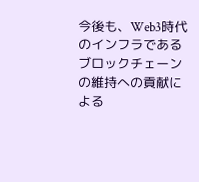今後も、Web3時代のインフラであるブロックチェーンの維持への貢献による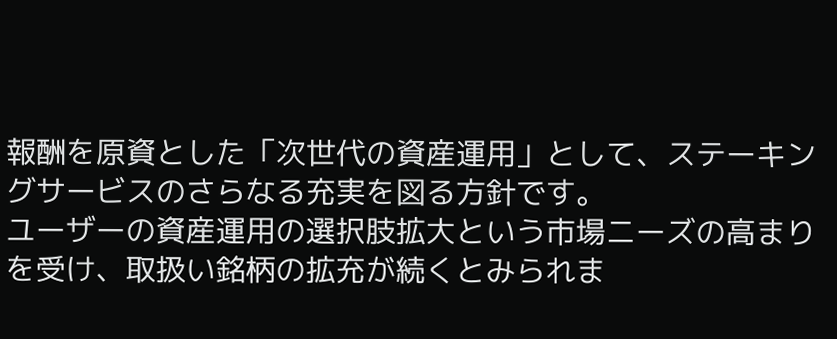報酬を原資とした「次世代の資産運用」として、ステーキングサービスのさらなる充実を図る方針です。
ユーザーの資産運用の選択肢拡大という市場ニーズの高まりを受け、取扱い銘柄の拡充が続くとみられま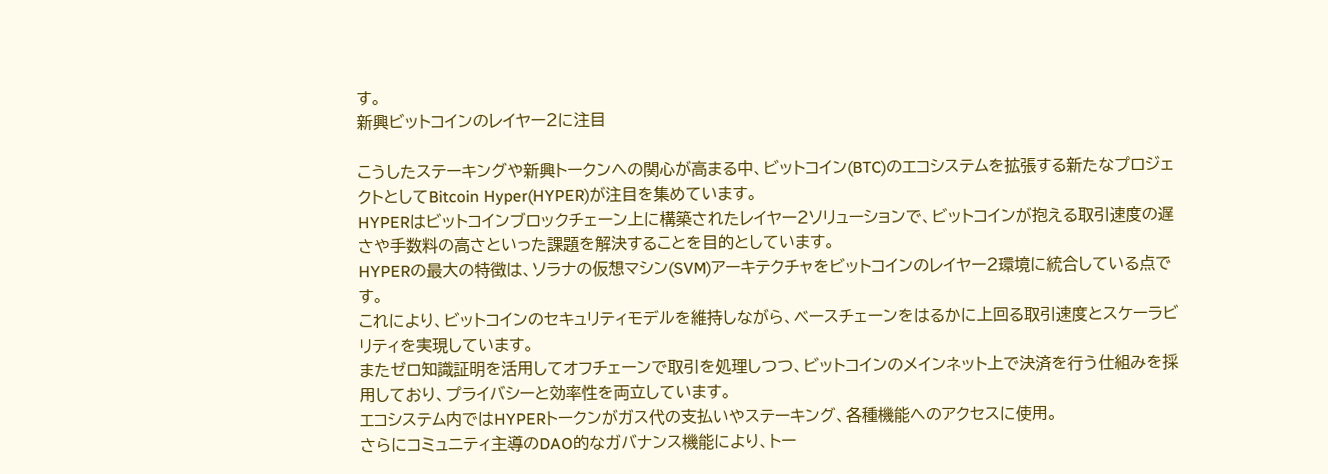す。
新興ビットコインのレイヤー2に注目

こうしたステーキングや新興トークンへの関心が高まる中、ビットコイン(BTC)のエコシステムを拡張する新たなプロジェクトとしてBitcoin Hyper(HYPER)が注目を集めています。
HYPERはビットコインブロックチェーン上に構築されたレイヤー2ソリューションで、ビットコインが抱える取引速度の遅さや手数料の高さといった課題を解決することを目的としています。
HYPERの最大の特徴は、ソラナの仮想マシン(SVM)アーキテクチャをビットコインのレイヤー2環境に統合している点です。
これにより、ビットコインのセキュリティモデルを維持しながら、ベースチェーンをはるかに上回る取引速度とスケーラビリティを実現しています。
またゼロ知識証明を活用してオフチェーンで取引を処理しつつ、ビットコインのメインネット上で決済を行う仕組みを採用しており、プライバシーと効率性を両立しています。
エコシステム内ではHYPERトークンがガス代の支払いやステーキング、各種機能へのアクセスに使用。
さらにコミュニティ主導のDAO的なガバナンス機能により、トー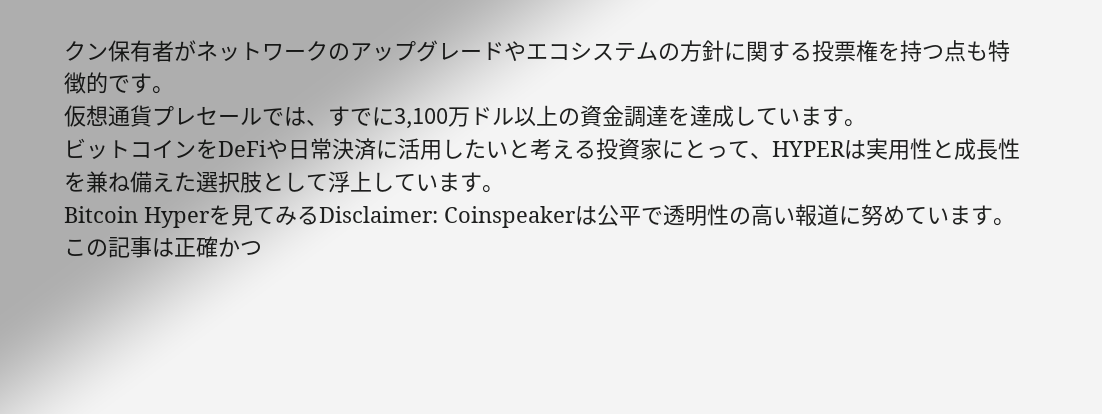クン保有者がネットワークのアップグレードやエコシステムの方針に関する投票権を持つ点も特徴的です。
仮想通貨プレセールでは、すでに3,100万ドル以上の資金調達を達成しています。
ビットコインをDeFiや日常決済に活用したいと考える投資家にとって、HYPERは実用性と成長性を兼ね備えた選択肢として浮上しています。
Bitcoin Hyperを見てみるDisclaimer: Coinspeakerは公平で透明性の高い報道に努めています。この記事は正確かつ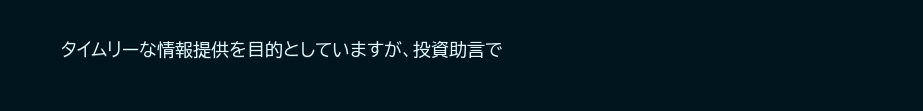タイムリーな情報提供を目的としていますが、投資助言で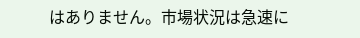はありません。市場状況は急速に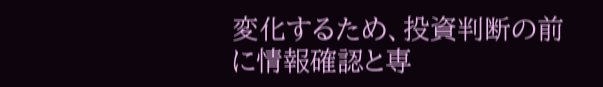変化するため、投資判断の前に情報確認と専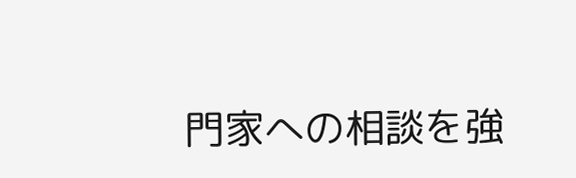門家への相談を強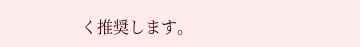く推奨します。